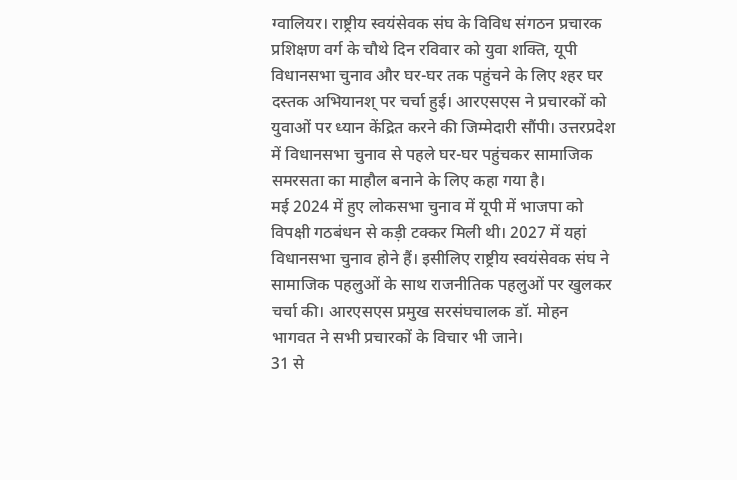ग्वालियर। राष्ट्रीय स्वयंसेवक संघ के विविध संगठन प्रचारक प्रशिक्षण वर्ग के चौथे दिन रविवार को युवा शक्ति, यूपी विधानसभा चुनाव और घर-घर तक पहुंचने के लिए श्हर घर दस्तक अभियानश् पर चर्चा हुई। आरएसएस ने प्रचारकों को युवाओं पर ध्यान केंद्रित करने की जिम्मेदारी सौंपी। उत्तरप्रदेश में विधानसभा चुनाव से पहले घर-घर पहुंचकर सामाजिक समरसता का माहौल बनाने के लिए कहा गया है।
मई 2024 में हुए लोकसभा चुनाव में यूपी में भाजपा को विपक्षी गठबंधन से कड़ी टक्कर मिली थी। 2027 में यहां विधानसभा चुनाव होने हैं। इसीलिए राष्ट्रीय स्वयंसेवक संघ ने सामाजिक पहलुओं के साथ राजनीतिक पहलुओं पर खुलकर चर्चा की। आरएसएस प्रमुख सरसंघचालक डॉ. मोहन भागवत ने सभी प्रचारकों के विचार भी जाने।
31 से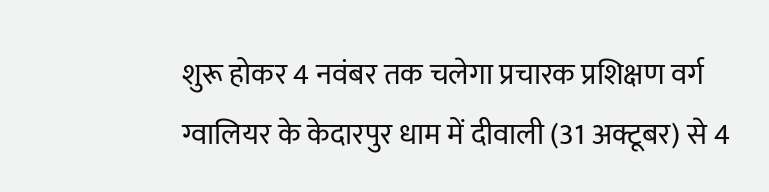शुरू होकर 4 नवंबर तक चलेगा प्रचारक प्रशिक्षण वर्ग
ग्वालियर के केदारपुर धाम में दीवाली (31 अक्टूबर) से 4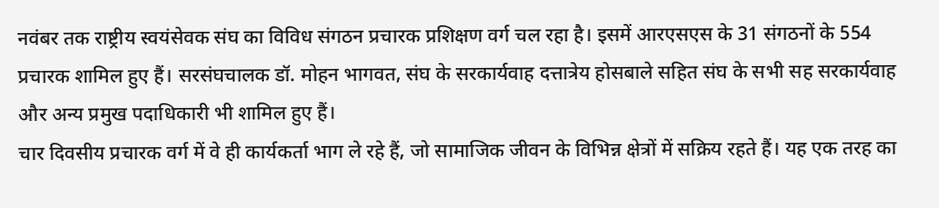नवंबर तक राष्ट्रीय स्वयंसेवक संघ का विविध संगठन प्रचारक प्रशिक्षण वर्ग चल रहा है। इसमें आरएसएस के 31 संगठनों के 554 प्रचारक शामिल हुए हैं। सरसंघचालक डॉ. मोहन भागवत, संघ के सरकार्यवाह दत्तात्रेय होसबाले सहित संघ के सभी सह सरकार्यवाह और अन्य प्रमुख पदाधिकारी भी शामिल हुए हैं।
चार दिवसीय प्रचारक वर्ग में वे ही कार्यकर्ता भाग ले रहे हैं, जो सामाजिक जीवन के विभिन्न क्षेत्रों में सक्रिय रहते हैं। यह एक तरह का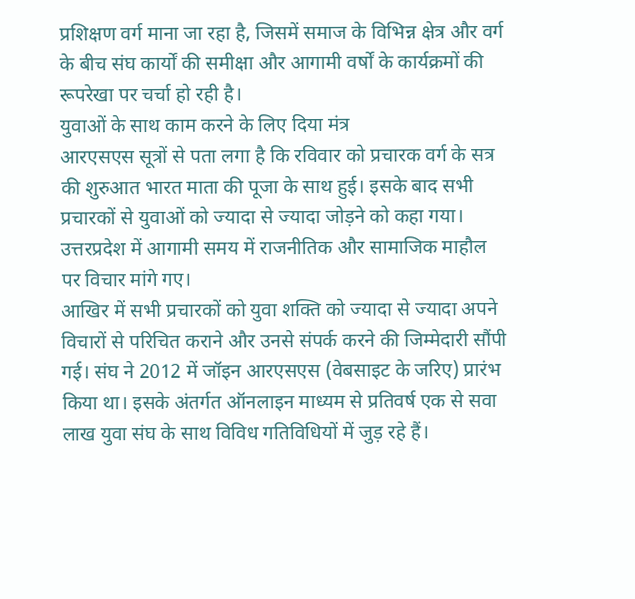प्रशिक्षण वर्ग माना जा रहा है, जिसमें समाज के विभिन्न क्षेत्र और वर्ग के बीच संघ कार्यों की समीक्षा और आगामी वर्षों के कार्यक्रमों की रूपरेखा पर चर्चा हो रही है।
युवाओं के साथ काम करने के लिए दिया मंत्र
आरएसएस सूत्रों से पता लगा है कि रविवार को प्रचारक वर्ग के सत्र की शुरुआत भारत माता की पूजा के साथ हुई। इसके बाद सभी प्रचारकों से युवाओं को ज्यादा से ज्यादा जोड़ने को कहा गया। उत्तरप्रदेश में आगामी समय में राजनीतिक और सामाजिक माहौल पर विचार मांगे गए।
आखिर में सभी प्रचारकों को युवा शक्ति को ज्यादा से ज्यादा अपने विचारों से परिचित कराने और उनसे संपर्क करने की जिम्मेदारी सौंपी गई। संघ ने 2012 में जॉइन आरएसएस (वेबसाइट के जरिए) प्रारंभ किया था। इसके अंतर्गत ऑनलाइन माध्यम से प्रतिवर्ष एक से सवा लाख युवा संघ के साथ विविध गतिविधियों में जुड़ रहे हैं।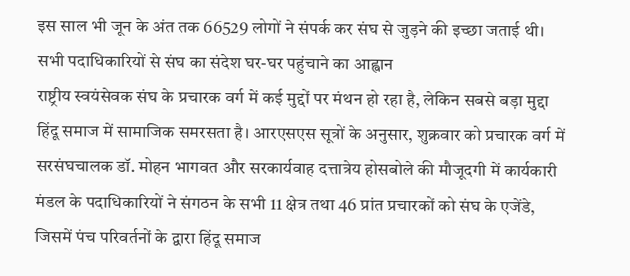इस साल भी जून के अंत तक 66529 लोगों ने संपर्क कर संघ से जुड़ने की इच्छा जताई थी।
सभी पदाधिकारियों से संघ का संदेश घर-घर पहुंचाने का आह्वान
राष्ट्रीय स्वयंसेवक संघ के प्रचारक वर्ग में कई मुद्दों पर मंथन हो रहा है, लेकिन सबसे बड़ा मुद्दा हिंदू समाज में सामाजिक समरसता है। आरएसएस सूत्रों के अनुसार, शुक्रवार को प्रचारक वर्ग में सरसंघचालक डॉ. मोहन भागवत और सरकार्यवाह दत्तात्रेय होसबोले की मौजूदगी में कार्यकारी मंडल के पदाधिकारियों ने संगठन के सभी 11 क्षेत्र तथा 46 प्रांत प्रचारकों को संघ के एजेंडे, जिसमें पंच परिवर्तनों के द्वारा हिंदू समाज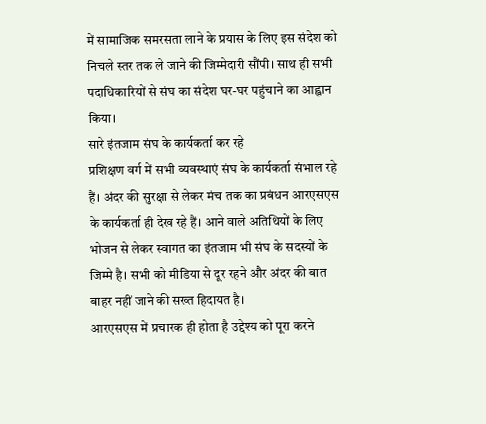में सामाजिक समरसता लाने के प्रयास के लिए इस संदेश को निचले स्तर तक ले जाने की जिम्मेदारी सौंपी। साथ ही सभी पदाधिकारियों से संघ का संदेश घर-घर पहुंचाने का आह्वान किया।
सारे इंतजाम संघ के कार्यकर्ता कर रहे
प्रशिक्षण वर्ग में सभी व्यवस्थाएं संघ के कार्यकर्ता संभाल रहे हैं। अंदर की सुरक्षा से लेकर मंच तक का प्रबंधन आरएसएस के कार्यकर्ता ही देख रहे हैं। आने वाले अतिथियों के लिए भोजन से लेकर स्वागत का इंतजाम भी संघ के सदस्यों के जिम्मे है। सभी को मीडिया से दूर रहने और अंदर की बात बाहर नहीं जाने की सख्त हिदायत है।
आरएसएस में प्रचारक ही होता है उद्देश्य को पूरा करने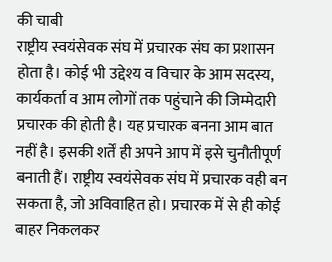की चाबी
राष्ट्रीय स्वयंसेवक संघ में प्रचारक संघ का प्रशासन होता है। कोई भी उद्देश्य व विचार के आम सदस्य, कार्यकर्ता व आम लोगों तक पहुंचाने की जिम्मेदारी प्रचारक की होती है। यह प्रचारक बनना आम बात नहीं है। इसकी शर्तें ही अपने आप में इसे चुनौतीपूर्ण बनाती हैं। राष्ट्रीय स्वयंसेवक संघ में प्रचारक वही बन सकता है, जो अविवाहित हो। प्रचारक में से ही कोई बाहर निकलकर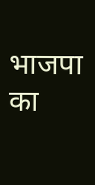भाजपा का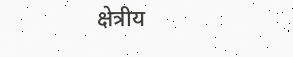क्षेत्रीय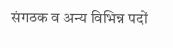संगठक व अन्य विभिन्न पदों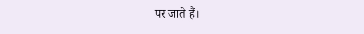पर जाते हैं।